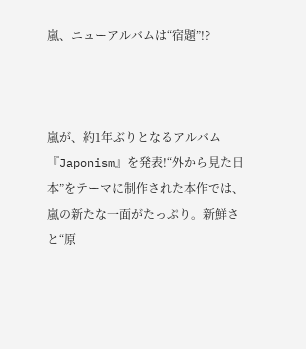嵐、ニューアルバムは“宿題”!?



嵐が、約1年ぶりとなるアルバム『Japonism』を発表!“外から見た日本”をテーマに制作された本作では、嵐の新たな一面がたっぷり。新鮮さと“原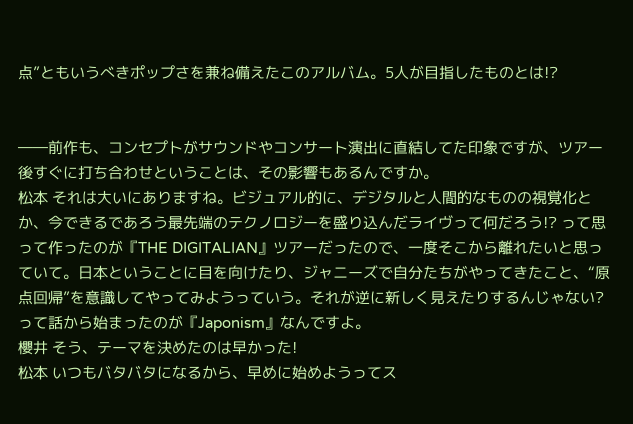点”ともいうべきポップさを兼ね備えたこのアルバム。5人が目指したものとは!?


――前作も、コンセプトがサウンドやコンサート演出に直結してた印象ですが、ツアー後すぐに打ち合わせということは、その影響もあるんですか。
松本 それは大いにありますね。ビジュアル的に、デジタルと人間的なものの視覚化とか、今できるであろう最先端のテクノロジーを盛り込んだライヴって何だろう!? って思って作ったのが『THE DIGITALIAN』ツアーだったので、一度そこから離れたいと思っていて。日本ということに目を向けたり、ジャニーズで自分たちがやってきたこと、“原点回帰”を意識してやってみようっていう。それが逆に新しく見えたりするんじゃない? って話から始まったのが『Japonism』なんですよ。
櫻井 そう、テーマを決めたのは早かった!
松本 いつもバタバタになるから、早めに始めようってス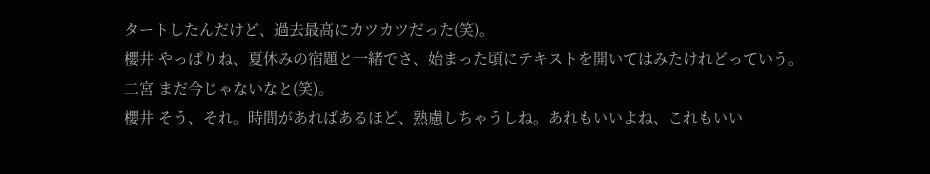タートしたんだけど、過去最高にカツカツだった(笑)。
櫻井 やっぱりね、夏休みの宿題と一緒でさ、始まった頃にテキストを開いてはみたけれどっていう。
二宮 まだ今じゃないなと(笑)。
櫻井 そう、それ。時間があればあるほど、熟慮しちゃうしね。あれもいいよね、これもいい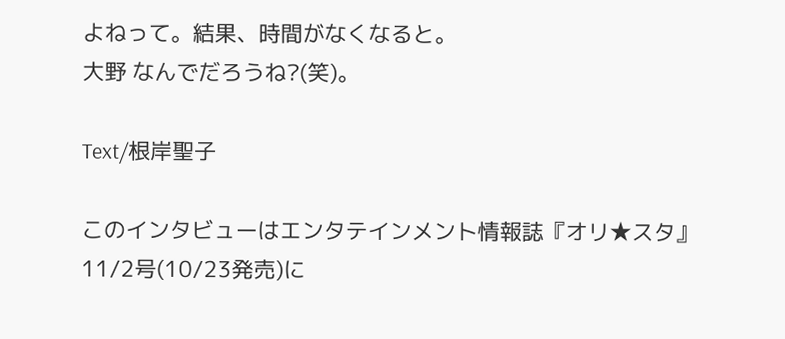よねって。結果、時間がなくなると。
大野 なんでだろうね?(笑)。

Text/根岸聖子

このインタビューはエンタテインメント情報誌『オリ★スタ』11/2号(10/23発売)に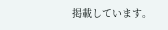掲載しています。